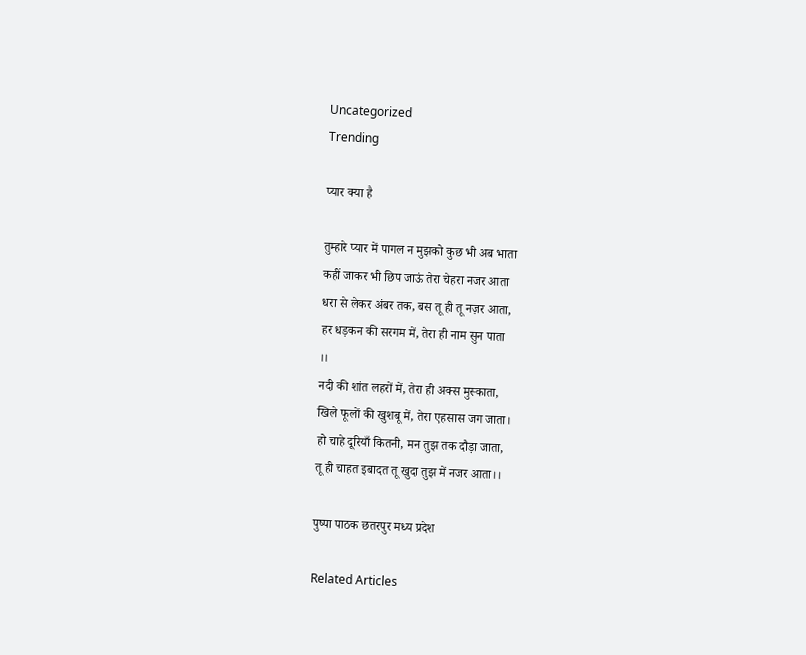Uncategorized
Trending

प्यार क्या है

तुम्हारे प्यार में पागल न मुझको कुछ भी अब भाता
कहीं जाकर भी छिप जाऊं तेरा चेहरा नजर आता
धरा से लेकर अंबर तक, बस तू ही तू नज़र आता,
हर धड़कन की सरगम में, तेरा ही नाम सुन पाता
।।
नदी की शांत लहरों में, तेरा ही अक्स मुस्काता,
खिले फूलों की खुशबू में, तेरा एहसास जग जाता।
हो चाहे दूरियाँ कितनी, मन तुझ तक दौड़ा जाता,
तू ही चाहत इबादत तू खुदा तुझ में नजर आता।।

पुष्पा पाठक छतरपुर मध्य प्रदेश

Related Articles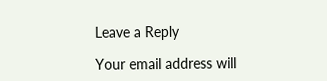Leave a Reply

Your email address will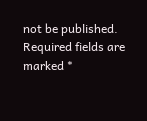not be published. Required fields are marked *